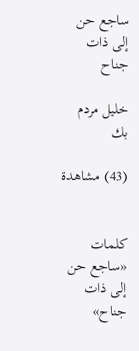ساجع حن إلى ذات جناح

خليل مردم بك

(43) مشاهدة


كلمات «ساجع حن إلى ذات جناح»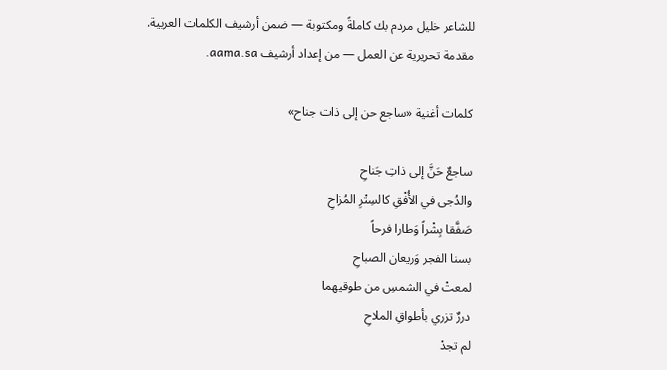للشاعر خليل مردم بك كاملةً ومكتوبة — ضمن أرشيف الكلمات العربية.
مقدمة تحريرية عن العمل — من إعداد أرشيف aama.sa.

كلمات أغنية «ساجع حن إلى ذات جناح»

ساجعٌ حَنَّ إلى ذاتِ جَناحِ
والدُجى في الأُفْقِ كالسِتْرِ المُزاحِ
صَفَّقا بِشْراً وَطارا فرحاً
بسنا الفجر وَريعان الصباحِ
لمعتْ في الشمسِ من طوقيهما
دررٌ تزري بأطواقِ الملاحِ
لم تجدْ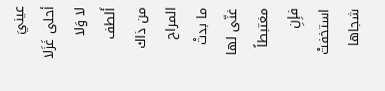عينيَ أحلى غَزَلا
لا وَلا أَلطف من ذاك المراح
ما بدتْ غنّى لها مغتبطاً
فإِنِ استخفتْ شجاها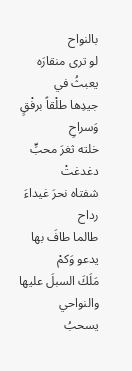بالنواح
لو ترى منقارَه يعبثُ في
جيدِها طلْقاً برفْقٍ وَسراحِ
خلته ثغرَ محبٍّ دغدغتْ
شفتاه نحرَ غيداءَ رداح
طالما طافَ بها يدعو وَكمْ
مَلَكَ السبلَ عليها والنواحي
يسحبُ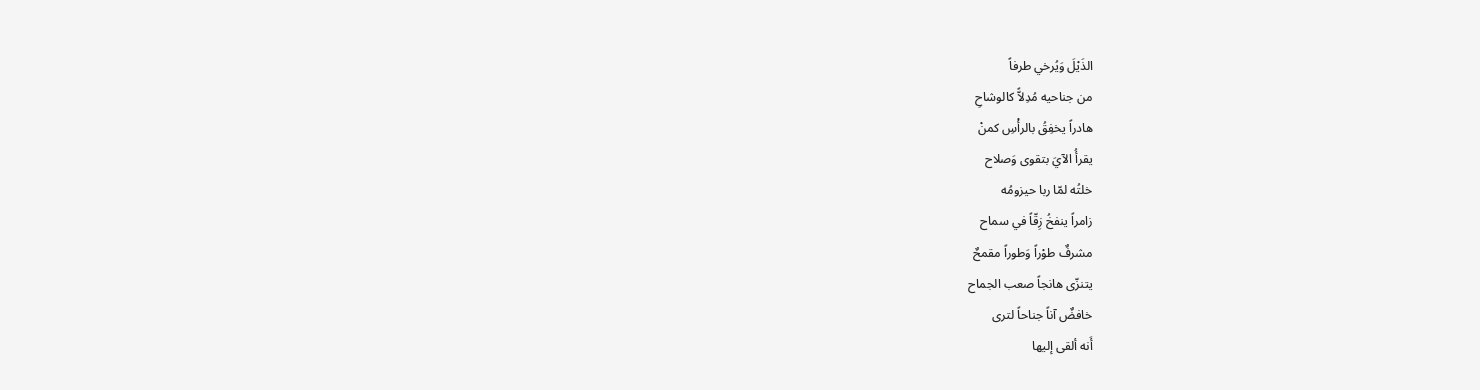الذَيْلَ وَيُرخي طرفاً
من جناحيه مُدِلاًّ كالوشاحِ
هادراً يخفِقُ بالرأْسِ كمنْ
يقرأُ الآيَ بتقوى وَصلاح
خلتُه لمّا ربا حيزومُه
زامراً ينفخُ زِقّاً في سماح
مشرفٌ طوْراً وَطوراً مقمحٌ
يتنزّى هانجاً صعب الجماح
خافضٌ آناً جناحاً لترى
أَنه ألقى إليها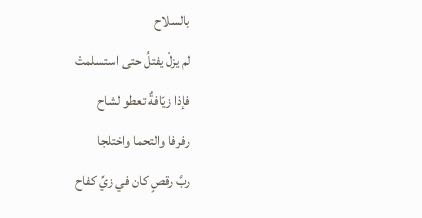بالسلاح
لم يزلْ يفتلُ حتى استسلمتْ
فإذا زيّافةٌ تعطو لشاح
رفرفا والتحما واختلجا
ربَّ رقصٍ كان في زيِّ كفاح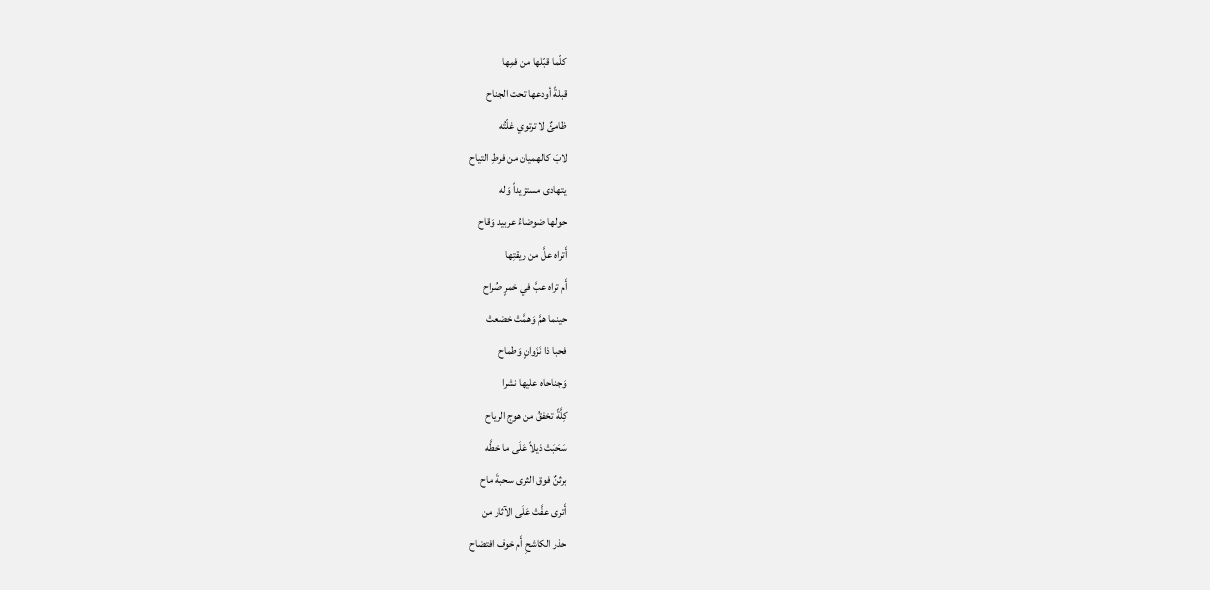كلّما قبّلها من فمِها
قبلةً أودعها تحت الجناح
ظامئٌ لا ترتوي غلّتُه
لابَ كالهميان من فرطِ التياح
يتهادى مستزيداً وَله
حولها ضوضاءُ عربيد وَقاح
أَتراه علَّ من ريقتِها
أَم تراه عبَّ في خمرٍ صُراح
حينما همَّ وَهمَّتْ خضعتْ
فحبا ذا نَزَوانٍ وَطماح
وَجناحاه عليها نشرا
كِلَّةً تخفقُ من هوج الرياح
سَحَبَتْ ذيلاً عَلَى ما خطَّه
برثنٌ فوق الثرى سحبةَ ماح
أَترى عفَّتْ عَلَى الآثار من
حذر الكاشحِ أَم خوف افتضاح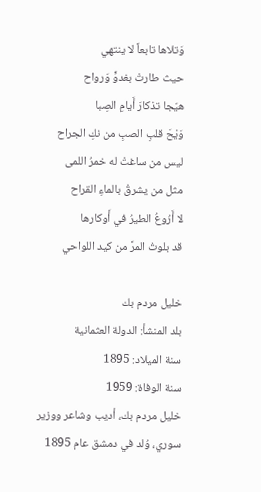وَتلاها تابعاً لا ينتهي
حيث طارتْ بغدوٍّ وَرواح
هيّجا تذكارَ أَيامِ الصِبا
وَيْحَ قلبِ الصبِ من نكِ الجراح
ليس من ساغتْ له خمرُ اللمى
مثل من يشرقُ بالماءِ القراح
لا أَرُوعُ الطيرُ في أَوكارها
قد بلوتُ المرَّ من كيد اللواحي

خليل مردم بك
بلد المنشأ: الدولة العثمانية
سنة الميلاد: 1895
سنة الوفاة: 1959
خليل مردم بك، أديب وشاعر ووزير سوري، وُلد في دمشق عام 1895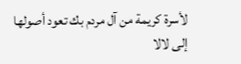لأسرة كريمة من آل مردم بك تعود أصولها إلى لالا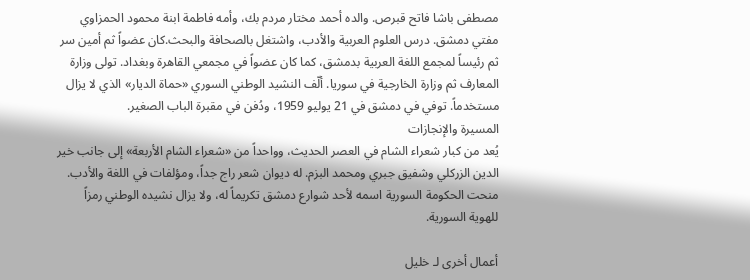مصطفى باشا فاتح قبرص. والده أحمد مختار مردم بك، وأمه فاطمة ابنة محمود الحمزاوي مفتي دمشق. درس العلوم العربية والأدب، واشتغل بالصحافة والبحث.كان عضواً ثم أمين سر ثم رئيساً لمجمع اللغة العربية بدمشق، كما كان عضواً في مجمعي القاهرة وبغداد. تولى وزارة المعارف ثم وزارة الخارجية في سوريا. ألّف النشيد الوطني السوري «حماة الديار» الذي لا يزال مستخدماً. توفي في دمشق في 21 يوليو 1959، ودُفن في مقبرة الباب الصغير.
المسيرة والإنجازات
يُعد من كبار شعراء الشام في العصر الحديث، وواحداً من «شعراء الشام الأربعة» إلى جانب خير الدين الزركلي وشفيق جبري ومحمد البزم. له ديوان شعر راج جداً، ومؤلفات في اللغة والأدب. منحت الحكومة السورية اسمه لأحد شوارع دمشق تكريماً له، ولا يزال نشيده الوطني رمزاً للهوية السورية.

أعمال أخرى لـ خليل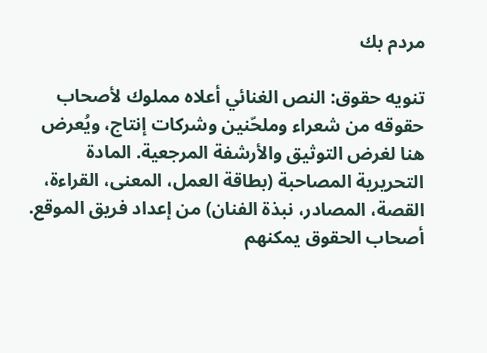مردم بك

تنويه حقوق: النص الغنائي أعلاه مملوك لأصحاب حقوقه من شعراء وملحّنين وشركات إنتاج، ويُعرض هنا لغرض التوثيق والأرشفة المرجعية. المادة التحريرية المصاحبة (بطاقة العمل، المعنى، القراءة، القصة، المصادر، نبذة الفنان) من إعداد فريق الموقع. أصحاب الحقوق يمكنهم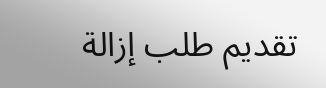تقديم طلب إزالة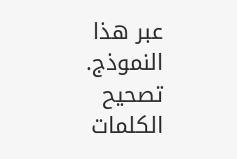عبر هذا النموذج.
تصحيح الكلمات